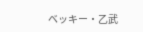ベッキー・乙武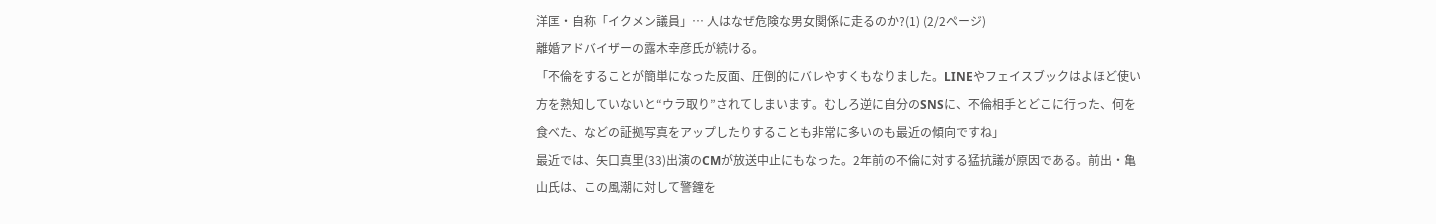洋匡・自称「イクメン議員」… 人はなぜ危険な男女関係に走るのか?(1) (2/2ページ)
離婚アドバイザーの露木幸彦氏が続ける。
「不倫をすることが簡単になった反面、圧倒的にバレやすくもなりました。LINEやフェイスブックはよほど使い方を熟知していないと“ウラ取り”されてしまいます。むしろ逆に自分のSNSに、不倫相手とどこに行った、何を食べた、などの証拠写真をアップしたりすることも非常に多いのも最近の傾向ですね」
最近では、矢口真里(33)出演のCMが放送中止にもなった。2年前の不倫に対する猛抗議が原因である。前出・亀山氏は、この風潮に対して警鐘を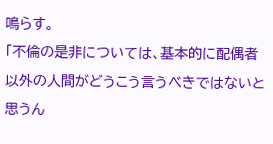鳴らす。
「不倫の是非については、基本的に配偶者以外の人間がどうこう言うべきではないと思うん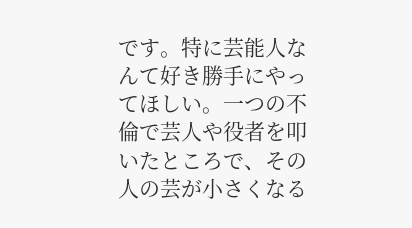です。特に芸能人なんて好き勝手にやってほしい。一つの不倫で芸人や役者を叩いたところで、その人の芸が小さくなる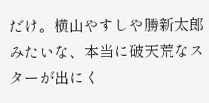だけ。横山やすしや勝新太郎みたいな、本当に破天荒なスターが出にく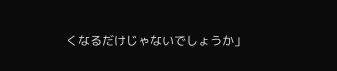くなるだけじゃないでしょうか」